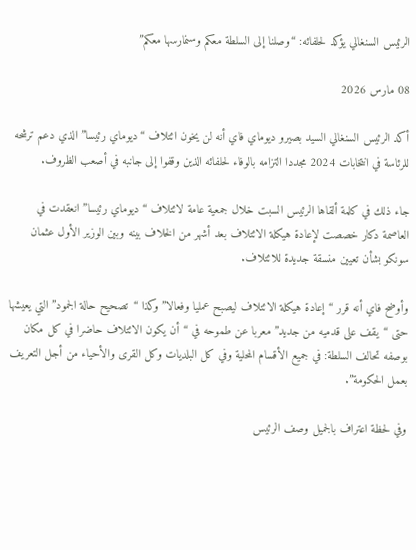الرئيس السنغالي يؤكد لحلفائه: “وصلنا إلى السلطة معكم وسنمارسها معكم”

08 مارس 2026

أكد الرئيس السنغالي السيد بصيرو ديوماي فاي أنه لن يخون ائتلاف “ديوماي رئيسا” الذي دعم ترشحه للرئاسة في انتخابات 2024 مجددا التزامه بالوفاء لحلفائه الذين وقفوا إلى جانبه في أصعب الظروف.

جاء ذلك في كلمة ألقاها الرئيس السبت خلال جمعية عامة لائتلاف “ديوماي رئيسا” انعقدت في العاصمة دكار خصصت لإعادة هيكلة الائتلاف بعد أشهر من الخلاف بينه وبين الوزير الأول عثمان سونكو بشأن تعيين منسقة جديدة للائتلاف.

وأوضح فاي أنه قرر “إعادة هيكلة الائتلاف ليصبح عمليا وفعالا” وكذا “تصحيح حالة الجمود” التي يعيشها حتى “يقف على قدميه من جديد” معربا عن طموحه في “أن يكون الائتلاف حاضرا في كل مكان بوصفه تحالف السلطة: في جميع الأقسام المحلية وفي كل البلديات وكل القرى والأحياء من أجل التعريف بعمل الحكومة”.

وفي لحظة اعتراف بالجميل وصف الرئيس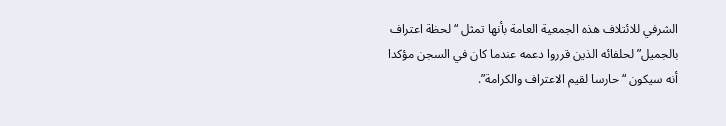الشرفي للائتلاف هذه الجمعية العامة بأنها تمثل “لحظة اعتراف بالجميل” لحلفائه الذين قرروا دعمه عندما كان في السجن مؤكدا أنه سيكون “حارسا لقيم الاعتراف والكرامة”.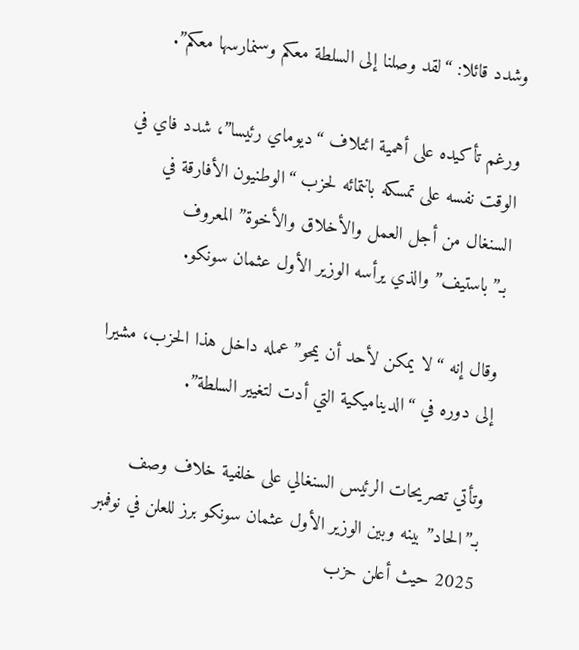وشدد قائلا: “لقد وصلنا إلى السلطة معكم وسنمارسها معكم”.

ورغم تأكيده على أهمية ائتلاف “ديوماي رئيسا”، شدد فاي في الوقت نفسه على تمسكه بانتمائه لحزب “الوطنيون الأفارقة في السنغال من أجل العمل والأخلاق والأخوة” المعروف بـ”باستيف” والذي يرأسه الوزير الأول عثمان سونكو.

وقال إنه “لا يمكن لأحد أن يمحو” عمله داخل هذا الحزب، مشيرا إلى دوره في “الديناميكية التي أدت لتغيير السلطة”.

وتأتي تصريحات الرئيس السنغالي على خلفية خلاف وصف بـ”الحاد” بينه وبين الوزير الأول عثمان سونكو برز للعلن في نوفمبر 2025 حيث أعلن حزب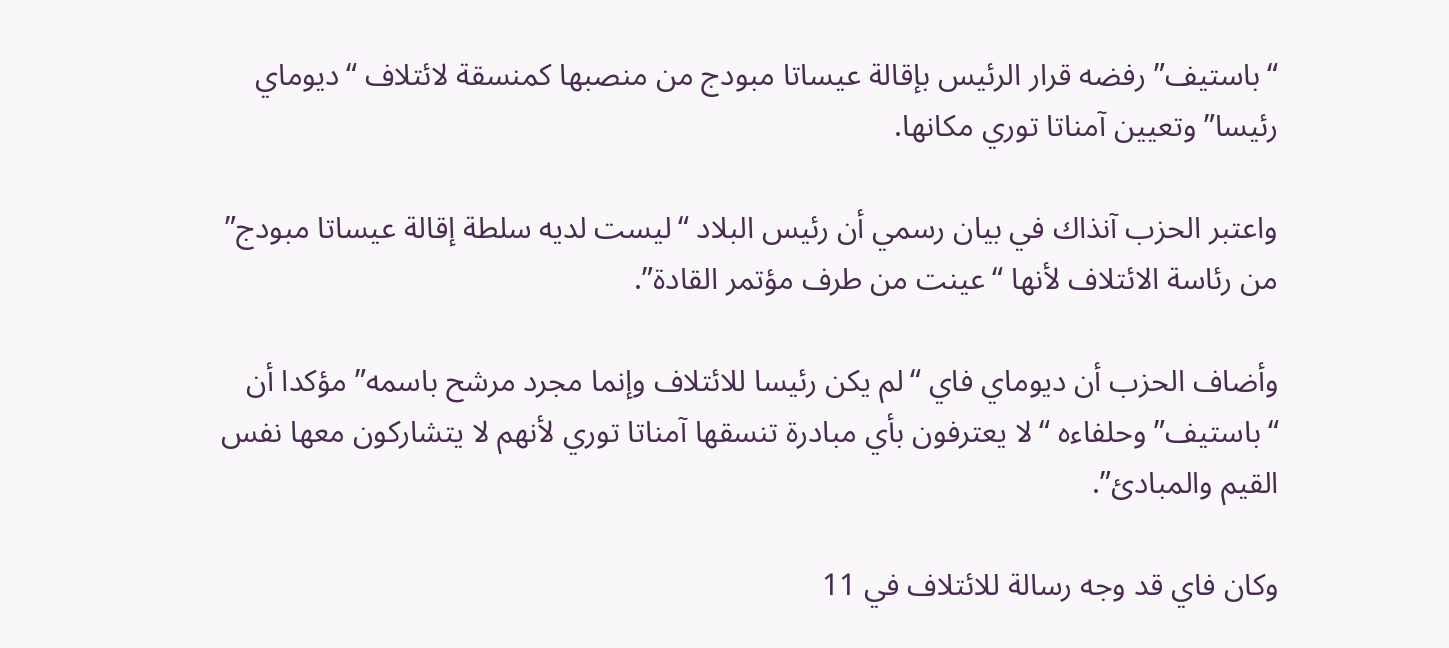“باستيف” رفضه قرار الرئيس بإقالة عيساتا مبودج من منصبها كمنسقة لائتلاف “ديوماي رئيسا” وتعيين آمناتا توري مكانها.

واعتبر الحزب آنذاك في بيان رسمي أن رئيس البلاد “ليست لديه سلطة إقالة عيساتا مبودج” من رئاسة الائتلاف لأنها “عينت من طرف مؤتمر القادة”.

وأضاف الحزب أن ديوماي فاي “لم يكن رئيسا للائتلاف وإنما مجرد مرشح باسمه” مؤكدا أن “باستيف” وحلفاءه “لا يعترفون بأي مبادرة تنسقها آمناتا توري لأنهم لا يتشاركون معها نفس القيم والمبادئ”.

وكان فاي قد وجه رسالة للائتلاف في 11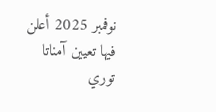نوفمبر 2025 أعلن فيها تعيين آمناتا توري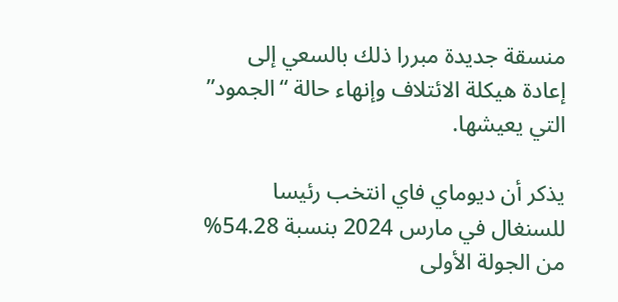منسقة جديدة مبررا ذلك بالسعي إلى إعادة هيكلة الائتلاف وإنهاء حالة “الجمود” التي يعيشها.

يذكر أن ديوماي فاي انتخب رئيسا للسنغال في مارس 2024 بنسبة 54.28% من الجولة الأولى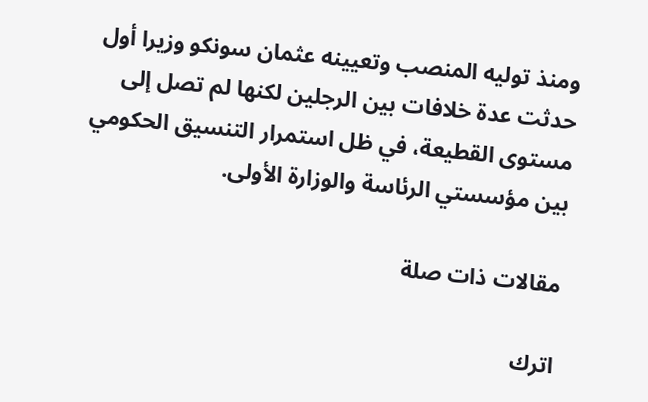ومنذ توليه المنصب وتعيينه عثمان سونكو وزيرا أول حدثت عدة خلافات بين الرجلين لكنها لم تصل إلى مستوى القطيعة، في ظل استمرار التنسيق الحكومي بين مؤسستي الرئاسة والوزارة الأولى.

مقالات ذات صلة

اترك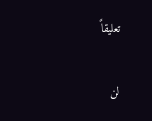تعليقاً

لن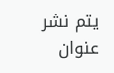يتم نشر عنوان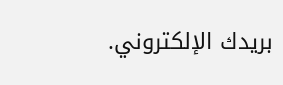بريدك الإلكتروني.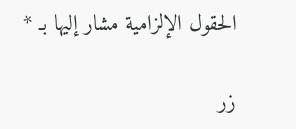الحقول الإلزامية مشار إليها بـ *

زر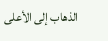الذهاب إلى الأعلى